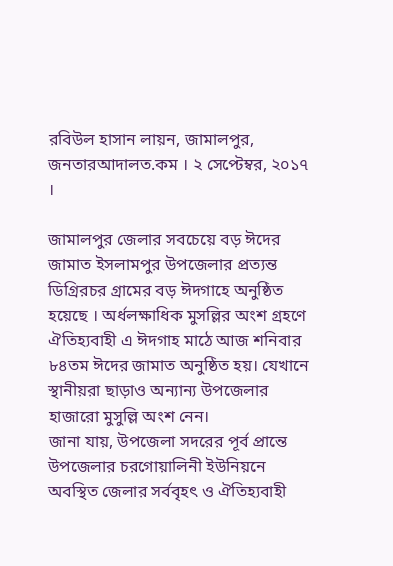রবিউল হাসান লায়ন, জামালপুর,
জনতারআদালত.কম । ২ সেপ্টেম্বর, ২০১৭ ।

জামালপুর জেলার সবচেয়ে বড় ঈদের জামাত ইসলামপুর উপজেলার প্রত্যন্ত ডিগ্রিরচর গ্রামের বড় ঈদগাহে অনুষ্ঠিত হয়েছে । অর্ধলক্ষাধিক মুসল্লির অংশ গ্রহণে ঐতিহ্যবাহী এ ঈদগাহ মাঠে আজ শনিবার ৮৪তম ঈদের জামাত অনুষ্ঠিত হয়। যেখানে স্থানীয়রা ছাড়াও অন্যান্য উপজেলার হাজারো মুসুল্লি অংশ নেন।
জানা যায়, উপজেলা সদরের পূর্ব প্রান্তে উপজেলার চরগোয়ালিনী ইউনিয়নে অবস্থিত জেলার সর্ববৃহৎ ও ঐতিহ্যবাহী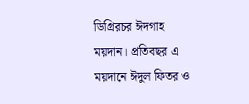ডিগ্রিরচর ঈদগাহ ময়দান। প্রতিবছর এ ময়দানে ঈদুল ফিতর ও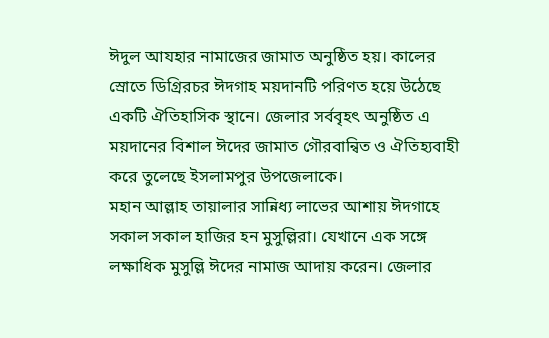ঈদুল আযহার নামাজের জামাত অনুষ্ঠিত হয়। কালের স্রোতে ডিগ্রিরচর ঈদগাহ ময়দানটি পরিণত হয়ে উঠেছে একটি ঐতিহাসিক স্থানে। জেলার সর্ববৃহৎ অনুষ্ঠিত এ ময়দানের বিশাল ঈদের জামাত গৌরবান্বিত ও ঐতিহ্যবাহী করে তুলেছে ইসলামপুর উপজেলাকে।
মহান আল্লাহ তায়ালার সান্নিধ্য লাভের আশায় ঈদগাহে সকাল সকাল হাজির হন মুসুল্লিরা। যেখানে এক সঙ্গে লক্ষাধিক মুসুল্লি ঈদের নামাজ আদায় করেন। জেলার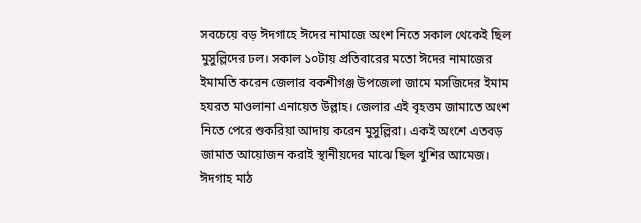সবচেয়ে বড় ঈদগাহে ঈদের নামাজে অংশ নিতে সকাল থেকেই ছিল মুসুল্লিদের ঢল। সকাল ১০টায় প্রতিবারের মতো ঈদের নামাজের ইমামতি করেন জেলার বকশীগঞ্জ উপজেলা জামে মসজিদের ইমাম হযরত মাওলানা এনায়েত উল্লাহ। জেলার এই বৃহত্তম জামাতে অংশ নিতে পেরে শুকরিয়া আদায় করেন মুসুল্লিরা। একই অংশে এতবড় জামাত আয়োজন করাই স্থানীয়দের মাঝে ছিল খুশির আমেজ।
ঈদগাহ মাঠ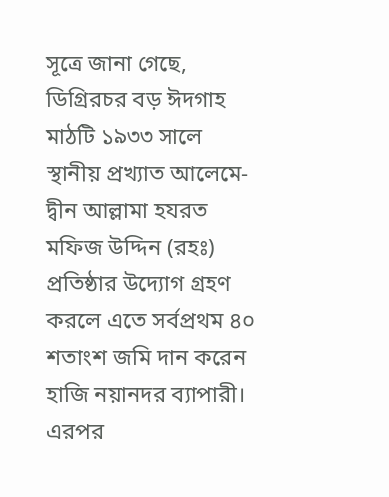সূত্রে জানা গেছে, ডিগ্রিরচর বড় ঈদগাহ মাঠটি ১৯৩৩ সালে স্থানীয় প্রখ্যাত আলেমে-দ্বীন আল্লামা হযরত মফিজ উদ্দিন (রহঃ) প্রতিষ্ঠার উদ্যোগ গ্রহণ করলে এতে সর্বপ্রথম ৪০ শতাংশ জমি দান করেন হাজি নয়ানদর ব্যাপারী। এরপর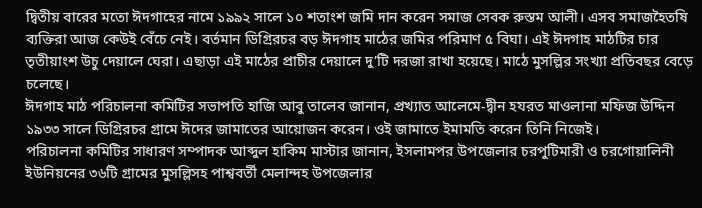দ্বিতীয় বারের মতো ঈদগাহের নামে ১৯৯২ সালে ১০ শতাংশ জমি দান করেন সমাজ সেবক রুস্তম আলী। এসব সমাজহৈতষি ব্যক্তিরা আজ কেউই বেঁচে নেই। বর্তমান ডিগ্রিরচর বড় ঈদগাহ মাঠের জমির পরিমাণ ৫ বিঘা। এই ঈদগাহ মাঠটির চার তৃতীয়াংশ উচু দেয়ালে ঘেরা। এছাড়া এই মাঠের প্রাচীর দেয়ালে দু’টি দরজা রাখা হয়েছে। মাঠে মুসল্লির সংখ্যা প্রতিবছর বেড়ে চলেছে।
ঈদগাহ মাঠ পরিচালনা কমিটির সভাপতি হাজি আবু তালেব জানান, প্রখ্যাত আলেমে-দ্বীন হযরত মাওলানা মফিজ উদ্দিন ১৯৩৩ সালে ডিগ্রিরচর গ্রামে ঈদের জামাতের আয়োজন করেন। ওই জামাতে ইমামতি করেন তিনি নিজেই।
পরিচালনা কমিটির সাধারণ সম্পাদক আব্দুল হাকিম মাস্টার জানান, ইসলামপর উপজেলার চরপুটিমারী ও চরগোয়ালিনী ইউনিয়নের ৩৬টি গ্রামের মুসল্লিসহ পাশ্ববর্তী মেলান্দহ উপজেলার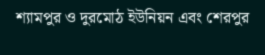শ্যামপুর ও দুরমোঠ ইউনিয়ন এবং শেরপুর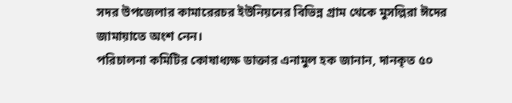সদর উপজেলার কামারেরচর ইউনিয়নের বিভিন্ন গ্রাম থেকে মুসল্লিরা ঈদের জামায়াতে অংশ নেন।
পরিচালনা কমিটির কোষাধ্যক্ষ ডাক্তার এনামুল হক জানান, দানকৃত ৫০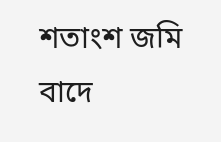শতাংশ জমি বাদে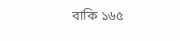বাকি ১৬৫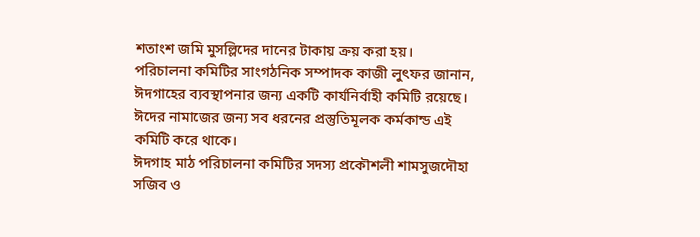শতাংশ জমি মুসল্লিদের দানের টাকায় ক্রয় করা হয়।
পরিচালনা কমিটির সাংগঠনিক সম্পাদক কাজী লুৎফর জানান, ঈদগাহের ব্যবস্থাপনার জন্য একটি কার্যনির্বাহী কমিটি রয়েছে। ঈদের নামাজের জন্য সব ধরনের প্রস্তুতিমূলক কর্মকান্ড এই কমিটি করে থাকে।
ঈদগাহ মাঠ পরিচালনা কমিটির সদস্য প্রকৌশলী শামসুজদৌহা সজিব ও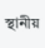স্থানীয়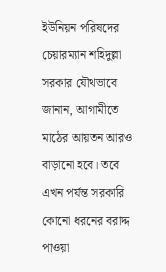ইউনিয়ন পরিষদের চেয়ারম্যান শহিদুল্লা সরকার যৌথভাবে জানান, আগামীতে মাঠের আয়তন আরও বাড়ানো হবে। তবে এখন পর্যন্ত সরকারি কোনো ধরনের বরাদ্দ পাওয়া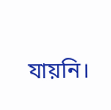যায়নি।